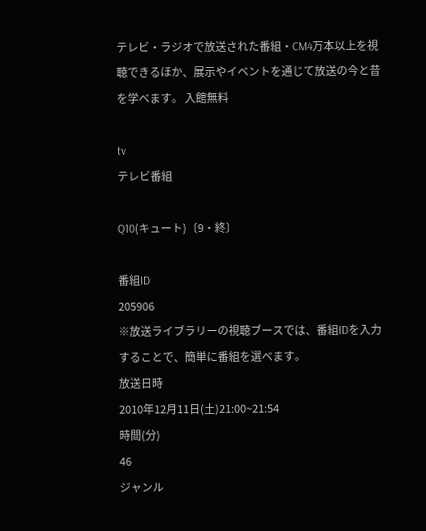テレビ・ラジオで放送された番組・CM4万本以上を視聴できるほか、展示やイベントを通じて放送の今と昔を学べます。 入館無料

tv
テレビ番組

Q10(キュート)〔9・終〕

番組ID
205906
※放送ライブラリーの視聴ブースでは、番組IDを入力することで、簡単に番組を選べます。
放送日時
2010年12月11日(土)21:00~21:54
時間(分)
46
ジャンル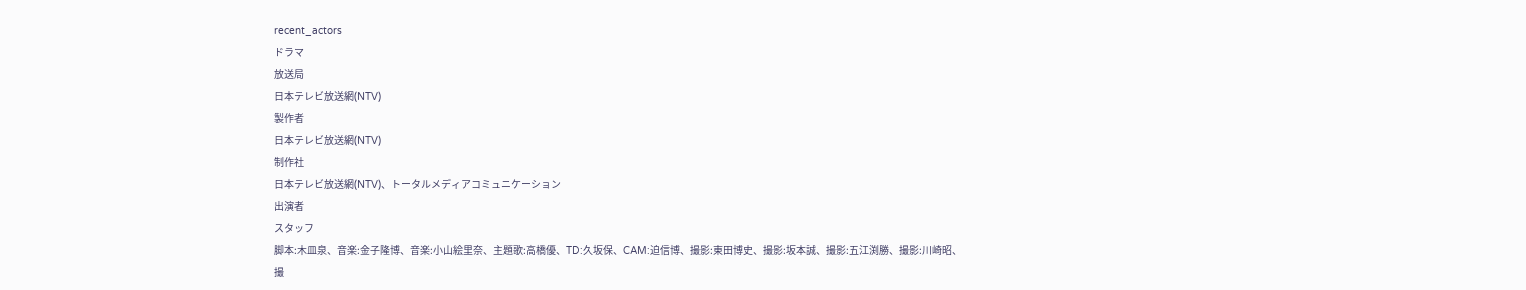recent_actors
ドラマ
放送局
日本テレビ放送網(NTV)
製作者
日本テレビ放送網(NTV)
制作社
日本テレビ放送網(NTV)、トータルメディアコミュニケーション
出演者
スタッフ
脚本:木皿泉、音楽:金子隆博、音楽:小山絵里奈、主題歌:高橋優、TD:久坂保、CAM:迫信博、撮影:東田博史、撮影:坂本誠、撮影:五江渕勝、撮影:川崎昭、撮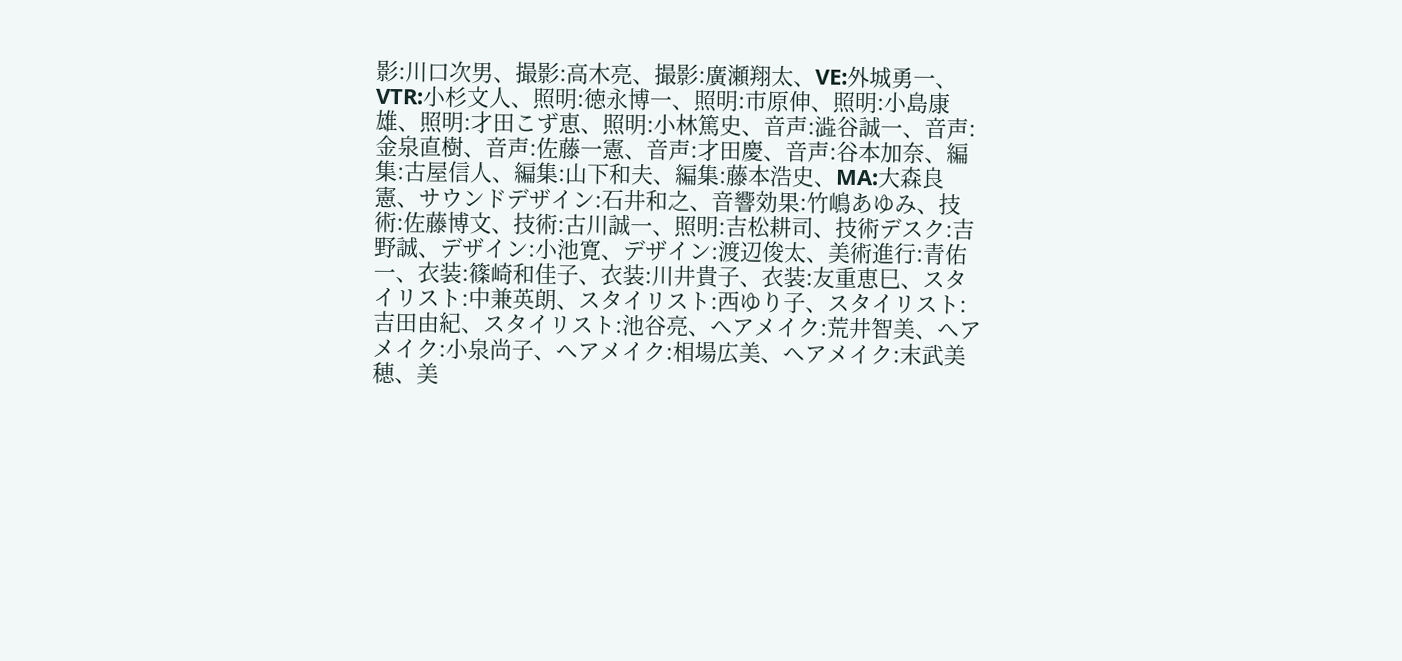影:川口次男、撮影:高木亮、撮影:廣瀬翔太、VE:外城勇一、VTR:小杉文人、照明:徳永博一、照明:市原伸、照明:小島康雄、照明:才田こず恵、照明:小林篤史、音声:澁谷誠一、音声:金泉直樹、音声:佐藤一憲、音声:才田慶、音声:谷本加奈、編集:古屋信人、編集:山下和夫、編集:藤本浩史、MA:大森良憲、サウンドデザイン:石井和之、音響効果:竹嶋あゆみ、技術:佐藤博文、技術:古川誠一、照明:吉松耕司、技術デスク:吉野誠、デザイン:小池寛、デザイン:渡辺俊太、美術進行:青佑一、衣装:篠崎和佳子、衣装:川井貴子、衣装:友重恵巳、スタイリスト:中兼英朗、スタイリスト:西ゆり子、スタイリスト:吉田由紀、スタイリスト:池谷亮、ヘアメイク:荒井智美、ヘアメイク:小泉尚子、ヘアメイク:相場広美、ヘアメイク:末武美穂、美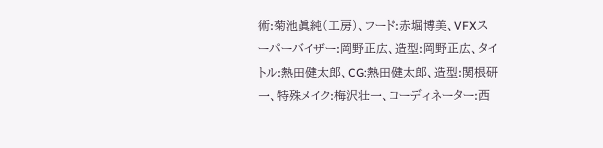術:菊池眞純(工房)、フード:赤堀博美、VFXスーパーバイザー:岡野正広、造型:岡野正広、タイトル:熱田健太郎、CG:熱田健太郎、造型:関根研一、特殊メイク:梅沢壮一、コーディネーター:西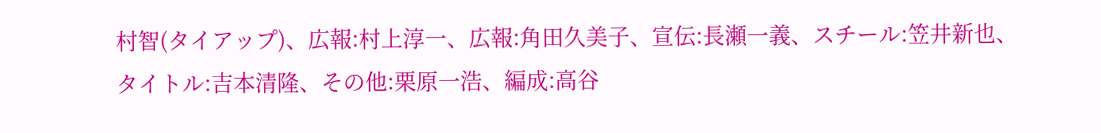村智(タイアップ)、広報:村上淳一、広報:角田久美子、宣伝:長瀬一義、スチール:笠井新也、タイトル:吉本清隆、その他:栗原一浩、編成:高谷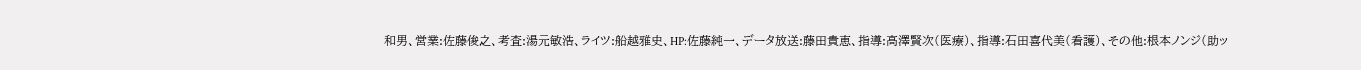和男、営業:佐藤俊之、考査:湯元敏浩、ライツ:船越雅史、HP:佐藤純一、データ放送:藤田貴恵、指導:高澤賢次(医療)、指導:石田喜代美(看護)、その他:根本ノンジ(助ッ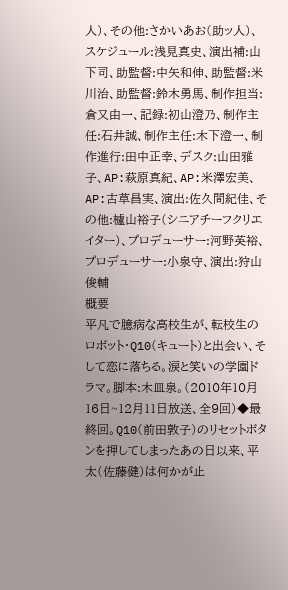人)、その他:さかいあお(助ッ人)、スケジュール:浅見真史、演出補:山下司、助監督:中矢和伸、助監督:米川治、助監督:鈴木勇馬、制作担当:倉又由一、記録:初山澄乃、制作主任:石井誠、制作主任:木下澄一、制作進行:田中正幸、デスク:山田雅子、AP:萩原真紀、AP:米澤宏美、AP:古草昌実、演出:佐久間紀佳、その他:櫨山裕子(シニアチーフクリエイター)、プロデューサー:河野英裕、プロデューサー:小泉守、演出:狩山俊輔
概要
平凡で臆病な高校生が、転校生のロボット・Q10(キュート)と出会い、そして恋に落ちる。涙と笑いの学園ドラマ。脚本:木皿泉。(2010年10月16日~12月11日放送、全9回)◆最終回。Q10(前田敦子)のリセットボタンを押してしまったあの日以来、平太(佐藤健)は何かが止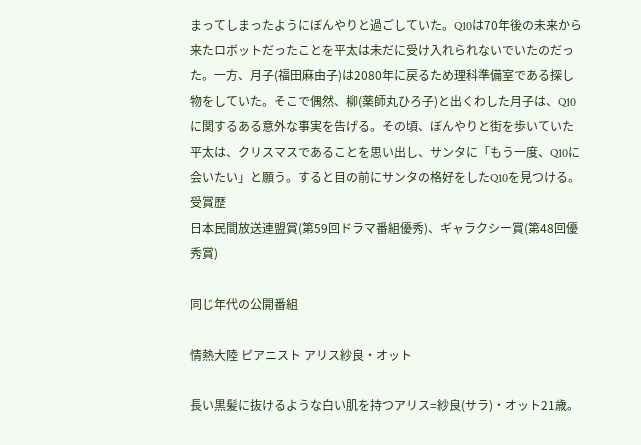まってしまったようにぼんやりと過ごしていた。Q10は70年後の未来から来たロボットだったことを平太は未だに受け入れられないでいたのだった。一方、月子(福田麻由子)は2080年に戻るため理科準備室である探し物をしていた。そこで偶然、柳(薬師丸ひろ子)と出くわした月子は、Q10に関するある意外な事実を告げる。その頃、ぼんやりと街を歩いていた平太は、クリスマスであることを思い出し、サンタに「もう一度、Q10に会いたい」と願う。すると目の前にサンタの格好をしたQ10を見つける。
受賞歴
日本民間放送連盟賞(第59回ドラマ番組優秀)、ギャラクシー賞(第48回優秀賞)

同じ年代の公開番組

情熱大陸 ピアニスト アリス紗良・オット

長い黒髪に抜けるような白い肌を持つアリス=紗良(サラ)・オット21歳。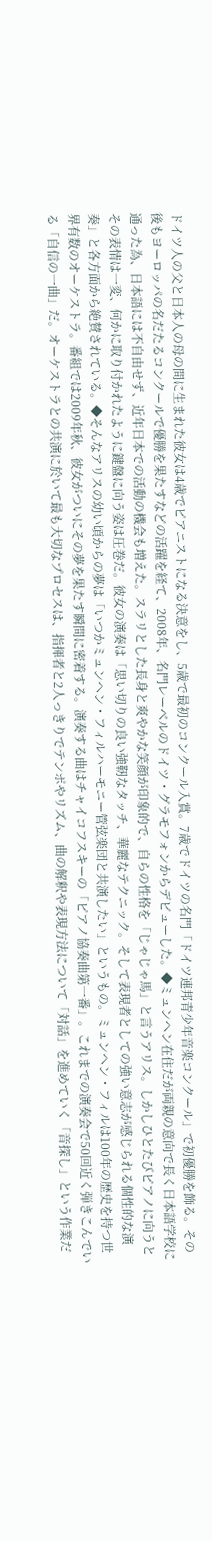ドイツ人の父と日本人の母の間に生まれた彼女は4歳でピアニストになる決意をし、5歳で最初のコンクール入賞。7歳でドイツの名門「ドイツ連邦青少年音楽コンクール」で初優勝を飾る。その後もヨーロッパの名だたるコンクールで優勝を果たすなどの活躍を経て、2008年、名門レーベルのドイツ・グラモフォンからデビューした。◆ミュンヘン在住だが両親の意向で長く日本語学校に通った為、日本語には不自由せず、近年日本での活動の機会も増えた。スラリとした長身と爽やかな笑顔が印象的で、自らの性格を「じゃじゃ馬」と言うアリス。しかしひとたびピアノに向うとその表情は一変、何かに取り付かれたように鍵盤に向う姿は圧巻だ。彼女の演奏は「思い切りの良い強靭なタッチ、華麗なテクニック。そして表現者としての強い意志が感じられる個性的な演奏」と各方面から絶賛されている。◆そんなアリスの幼い頃からの夢は「いつかミュンヘン・フィルハーモニー管弦楽団と共演したい」というもの。ミュンヘン・フィルは100年の歴史を持つ世界有数のオーケストラ。番組では2009年秋、彼女がついにその夢を果たす瞬間に密着する。演奏する曲はチャイコフスキーの「ピアノ協奏曲第一番」。これまでの演奏会で50回近く弾きこんでいる「自信の一曲」だ。オーケストラとの共演に於いて最も大切なプロセスは、指揮者と2人っきりでテンポやリズム、曲の解釈や表現方法について「対話」を進めていく「音探し」という作業だ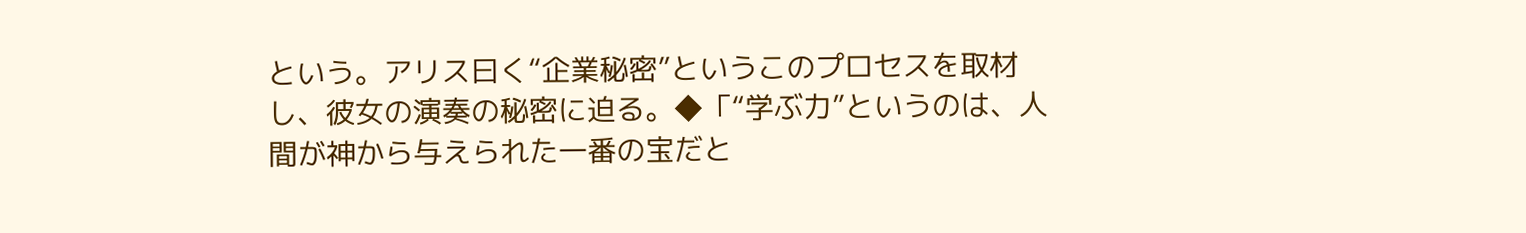という。アリス曰く“企業秘密”というこのプロセスを取材し、彼女の演奏の秘密に迫る。◆「“学ぶ力”というのは、人間が神から与えられた一番の宝だと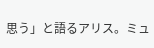思う」と語るアリス。ミュ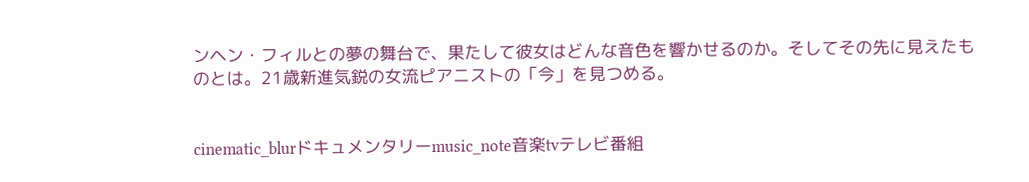ンヘン・フィルとの夢の舞台で、果たして彼女はどんな音色を響かせるのか。そしてその先に見えたものとは。21歳新進気鋭の女流ピアニストの「今」を見つめる。


cinematic_blurドキュメンタリーmusic_note音楽tvテレビ番組